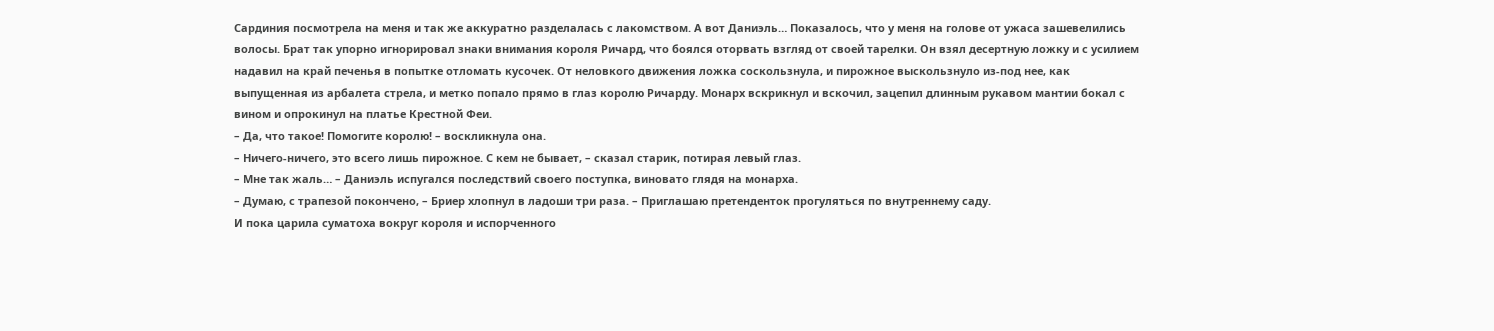Сардиния посмотрела на меня и так же аккуратно разделалась с лакомством. А вот Даниэль… Показалось, что у меня на голове от ужаса зашевелились волосы. Брат так упорно игнорировал знаки внимания короля Ричард, что боялся оторвать взгляд от своей тарелки. Он взял десертную ложку и с усилием надавил на край печенья в попытке отломать кусочек. От неловкого движения ложка соскользнула, и пирожное выскользнуло из-под нее, как выпущенная из арбалета стрела, и метко попало прямо в глаз королю Ричарду. Монарх вскрикнул и вскочил, зацепил длинным рукавом мантии бокал с вином и опрокинул на платье Крестной Феи.
– Да, что такое! Помогите королю! – воскликнула она.
– Ничего-ничего, это всего лишь пирожное. С кем не бывает, – сказал старик, потирая левый глаз.
– Мне так жаль… – Даниэль испугался последствий своего поступка, виновато глядя на монарха.
– Думаю, с трапезой покончено, – Бриер хлопнул в ладоши три раза. – Приглашаю претенденток прогуляться по внутреннему саду.
И пока царила суматоха вокруг короля и испорченного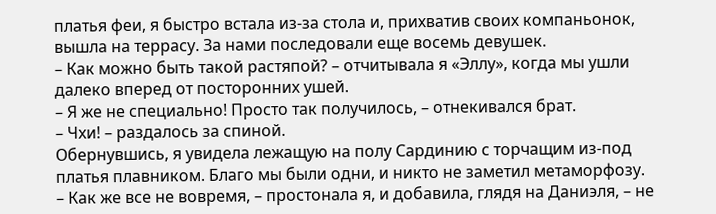платья феи, я быстро встала из-за стола и, прихватив своих компаньонок, вышла на террасу. За нами последовали еще восемь девушек.
– Как можно быть такой растяпой? – отчитывала я «Эллу», когда мы ушли далеко вперед от посторонних ушей.
– Я же не специально! Просто так получилось, – отнекивался брат.
– Чхи! – раздалось за спиной.
Обернувшись, я увидела лежащую на полу Сардинию с торчащим из-под платья плавником. Благо мы были одни, и никто не заметил метаморфозу.
– Как же все не вовремя, – простонала я, и добавила, глядя на Даниэля, – не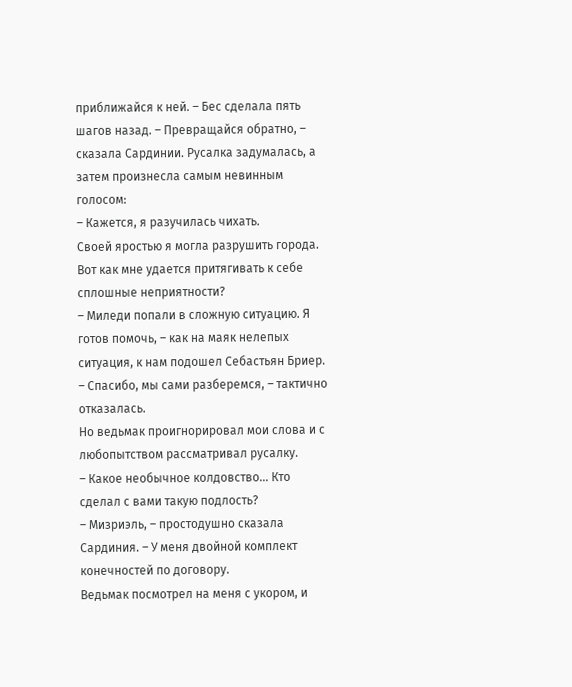приближайся к ней. – Бес сделала пять шагов назад. – Превращайся обратно, – сказала Сардинии. Русалка задумалась, а затем произнесла самым невинным голосом:
– Кажется, я разучилась чихать.
Своей яростью я могла разрушить города. Вот как мне удается притягивать к себе сплошные неприятности?
– Миледи попали в сложную ситуацию. Я готов помочь, – как на маяк нелепых ситуация, к нам подошел Себастьян Бриер.
– Спасибо, мы сами разберемся, – тактично отказалась.
Но ведьмак проигнорировал мои слова и с любопытством рассматривал русалку.
– Какое необычное колдовство… Кто сделал с вами такую подлость?
– Мизриэль, – простодушно сказала Сардиния. – У меня двойной комплект конечностей по договору.
Ведьмак посмотрел на меня с укором, и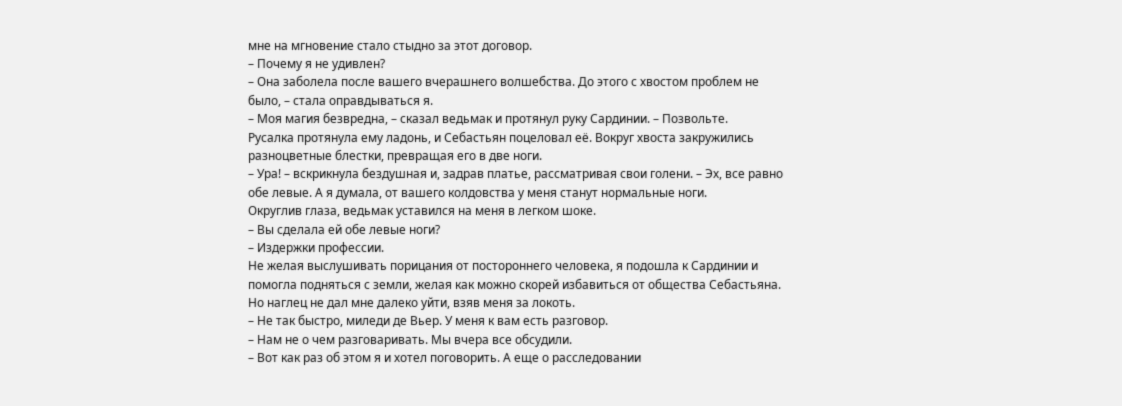мне на мгновение стало стыдно за этот договор.
– Почему я не удивлен?
– Она заболела после вашего вчерашнего волшебства. До этого с хвостом проблем не было, – стала оправдываться я.
– Моя магия безвредна, – сказал ведьмак и протянул руку Сардинии. – Позвольте.
Русалка протянула ему ладонь, и Себастьян поцеловал её. Вокруг хвоста закружились разноцветные блестки, превращая его в две ноги.
– Ура! – вскрикнула бездушная и, задрав платье, рассматривая свои голени. – Эх, все равно обе левые. А я думала, от вашего колдовства у меня станут нормальные ноги.
Округлив глаза, ведьмак уставился на меня в легком шоке.
– Вы сделала ей обе левые ноги?
– Издержки профессии.
Не желая выслушивать порицания от постороннего человека, я подошла к Сардинии и помогла подняться с земли, желая как можно скорей избавиться от общества Себастьяна. Но наглец не дал мне далеко уйти, взяв меня за локоть.
– Не так быстро, миледи де Вьер. У меня к вам есть разговор.
– Нам не о чем разговаривать. Мы вчера все обсудили.
– Вот как раз об этом я и хотел поговорить. А еще о расследовании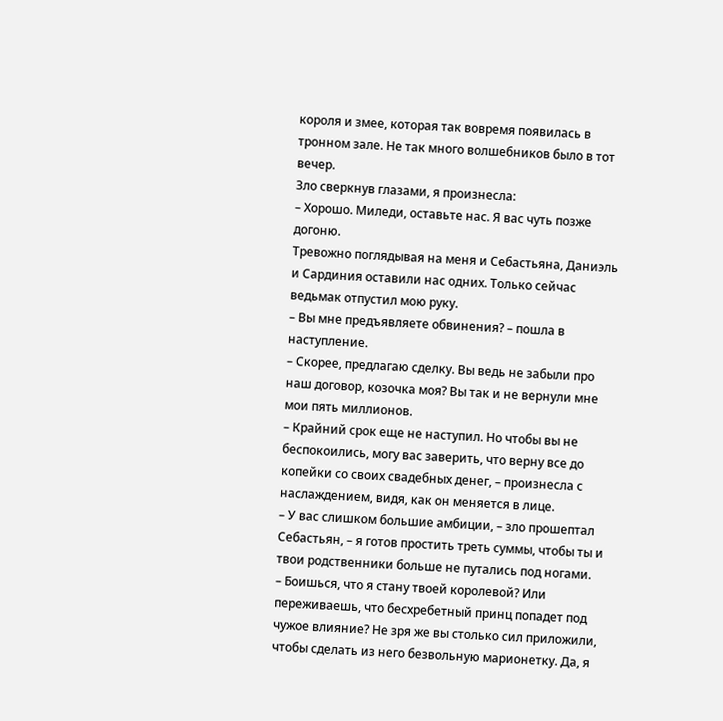короля и змее, которая так вовремя появилась в тронном зале. Не так много волшебников было в тот вечер.
Зло сверкнув глазами, я произнесла:
– Хорошо. Миледи, оставьте нас. Я вас чуть позже догоню.
Тревожно поглядывая на меня и Себастьяна, Даниэль и Сардиния оставили нас одних. Только сейчас ведьмак отпустил мою руку.
– Вы мне предъявляете обвинения? – пошла в наступление.
– Скорее, предлагаю сделку. Вы ведь не забыли про наш договор, козочка моя? Вы так и не вернули мне мои пять миллионов.
– Крайний срок еще не наступил. Но чтобы вы не беспокоились, могу вас заверить, что верну все до копейки со своих свадебных денег, – произнесла с наслаждением, видя, как он меняется в лице.
– У вас слишком большие амбиции, – зло прошептал Себастьян, – я готов простить треть суммы, чтобы ты и твои родственники больше не путались под ногами.
– Боишься, что я стану твоей королевой? Или переживаешь, что бесхребетный принц попадет под чужое влияние? Не зря же вы столько сил приложили, чтобы сделать из него безвольную марионетку. Да, я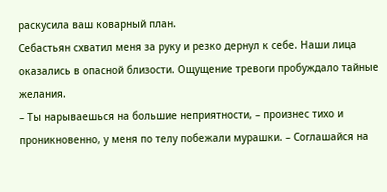раскусила ваш коварный план.
Себастьян схватил меня за руку и резко дернул к себе. Наши лица оказались в опасной близости. Ощущение тревоги пробуждало тайные желания.
– Ты нарываешься на большие неприятности, – произнес тихо и проникновенно, у меня по телу побежали мурашки. – Соглашайся на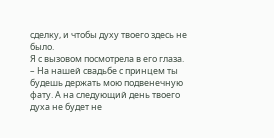сделку, и чтобы духу твоего здесь не было.
Я с вызовом посмотрела в его глаза.
– На нашей свадьбе с принцем ты будешь держать мою подвенечную фату. А на следующий день твоего духа не будет не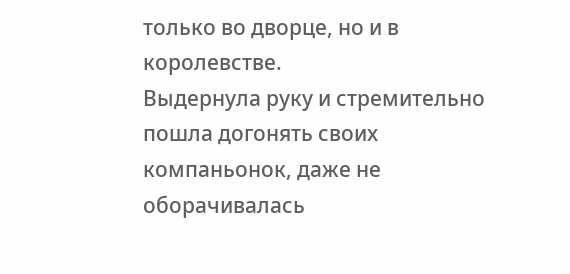только во дворце, но и в королевстве.
Выдернула руку и стремительно пошла догонять своих компаньонок, даже не оборачивалась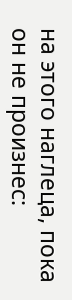на этого наглеца, пока он не произнес: